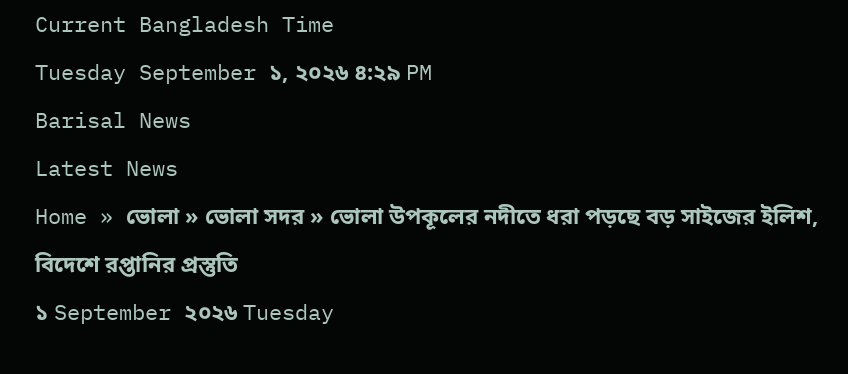Current Bangladesh Time
Tuesday September ১, ২০২৬ ৪:২৯ PM
Barisal News
Latest News
Home » ভোলা » ভোলা সদর » ভোলা উপকূলের নদীতে ধরা পড়ছে বড় সাইজের ইলিশ, বিদেশে রপ্তানির প্রস্তুতি
১ September ২০২৬ Tuesday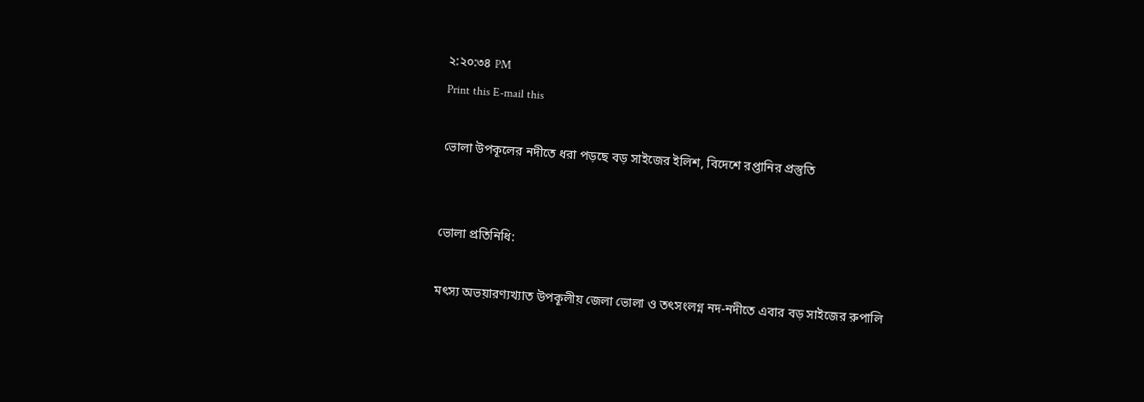২:২০:৩৪ PM
Print this E-mail this

ভোলা উপকূলের নদীতে ধরা পড়ছে বড় সাইজের ইলিশ, বিদেশে রপ্তানির প্রস্তুতি


ভোলা প্রতিনিধি:

মৎস্য অভয়ারণ্যখ্যাত উপকূলীয় জেলা ভোলা ও তৎসংলগ্ন নদ-নদীতে এবার বড় সাইজের রুপালি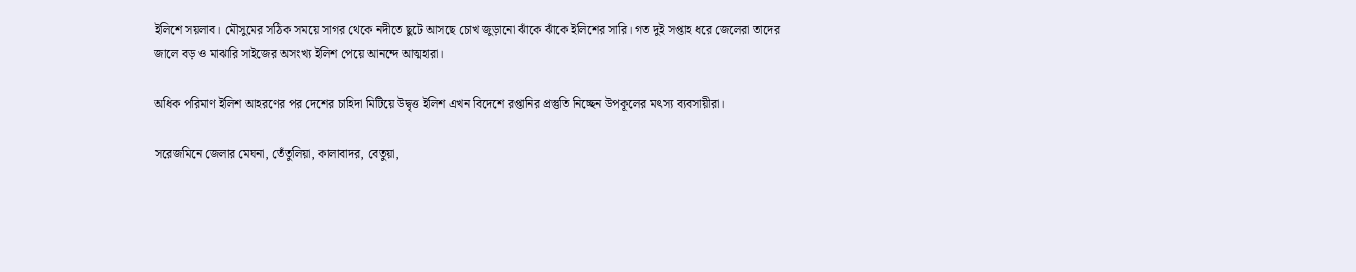ইলিশে সয়লাব। মৌসুমের সঠিক সময়ে সাগর থেকে নদীতে ছুটে আসছে চোখ জুড়ানো ঝাঁকে ঝাঁকে ইলিশের সারি। গত দুই সপ্তাহ ধরে জেলেরা তাদের জালে বড় ও মাঝারি সাইজের অসংখ্য ইলিশ পেয়ে আনন্দে আত্মহারা।

অধিক পরিমাণ ইলিশ আহরণের পর দেশের চাহিদা মিটিয়ে উদ্বৃত্ত ইলিশ এখন বিদেশে রপ্তানির প্রস্তুতি নিচ্ছেন উপকূলের মৎস্য ব্যবসায়ীরা।

সরেজমিনে জেলার মেঘনা, তেঁতুলিয়া, কালাবাদর, বেতুয়া,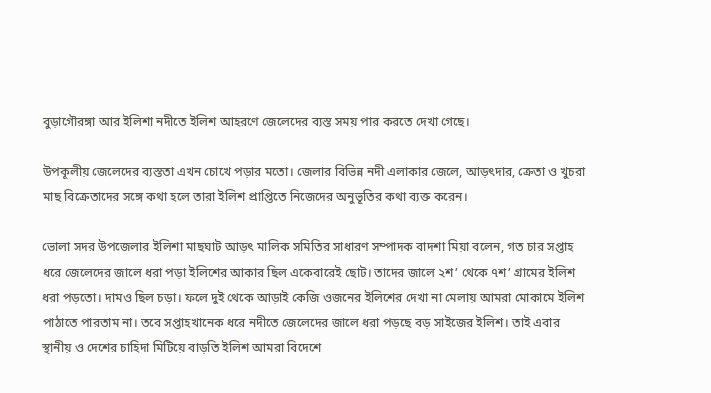বুড়াগৌরঙ্গা আর ইলিশা নদীতে ইলিশ আহরণে জেলেদের ব্যস্ত সময় পার করতে দেখা গেছে।

উপকূলীয় জেলেদের ব্যস্ততা এখন চোখে পড়ার মতো। জেলার বিভিন্ন নদী এলাকার জেলে, আড়ৎদার, ক্রেতা ও খুচরা মাছ বিক্রেতাদের সঙ্গে কথা হলে তারা ইলিশ প্রাপ্তিতে নিজেদের অনুভূতির কথা ব্যক্ত করেন।

ভোলা সদর উপজেলার ইলিশা মাছঘাট আড়ৎ মালিক সমিতির সাধারণ সম্পাদক বাদশা মিয়া বলেন, গত চার সপ্তাহ ধরে জেলেদের জালে ধরা পড়া ইলিশের আকার ছিল একেবারেই ছোট। তাদের জালে ২শ’ থেকে ৭শ’ গ্রামের ইলিশ ধরা পড়তো। দামও ছিল চড়া। ফলে দুই থেকে আড়াই কেজি ওজনের ইলিশের দেখা না মেলায় আমরা মোকামে ইলিশ পাঠাতে পারতাম না। তবে সপ্তাহখানেক ধরে নদীতে জেলেদের জালে ধরা পড়ছে বড় সাইজের ইলিশ। তাই এবার স্থানীয় ও দেশের চাহিদা মিটিয়ে বাড়তি ইলিশ আমরা বিদেশে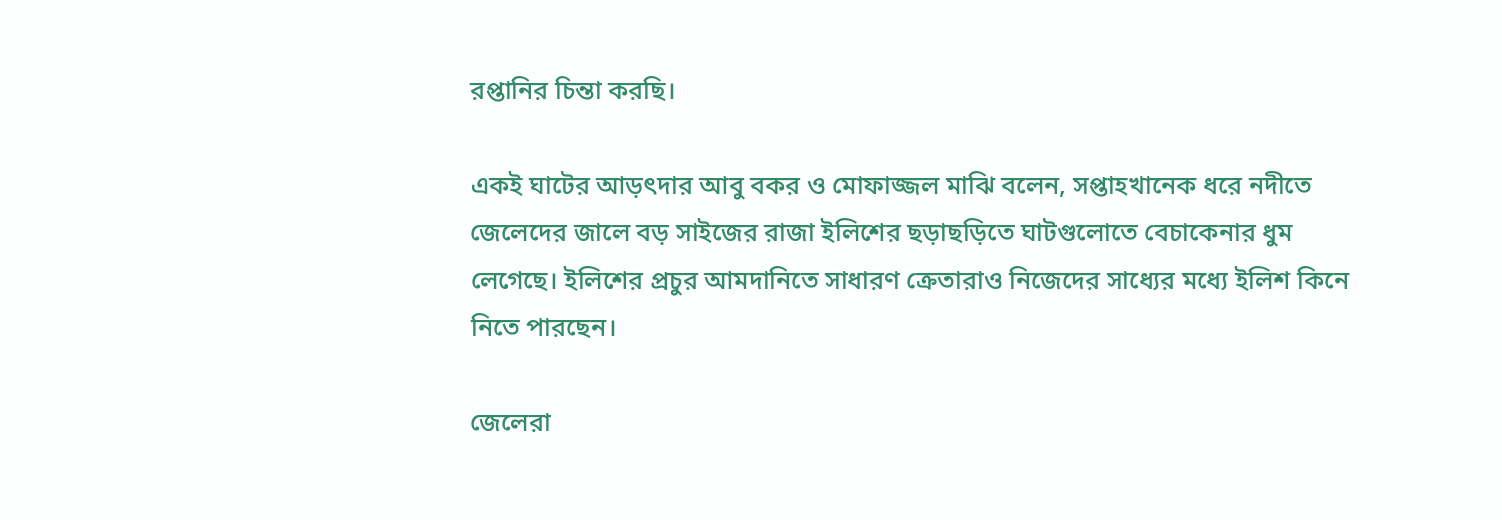রপ্তানির চিন্তা করছি।

একই ঘাটের আড়ৎদার আবু বকর ও মোফাজ্জল মাঝি বলেন, সপ্তাহখানেক ধরে নদীতে জেলেদের জালে বড় সাইজের রাজা ইলিশের ছড়াছড়িতে ঘাটগুলোতে বেচাকেনার ধুম লেগেছে। ইলিশের প্রচুর আমদানিতে সাধারণ ক্রেতারাও নিজেদের সাধ্যের মধ্যে ইলিশ কিনে নিতে পারছেন।

জেলেরা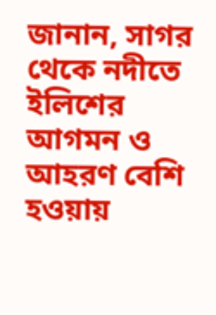জানান, সাগর থেকে নদীতে ইলিশের আগমন ও আহরণ বেশি হওয়ায়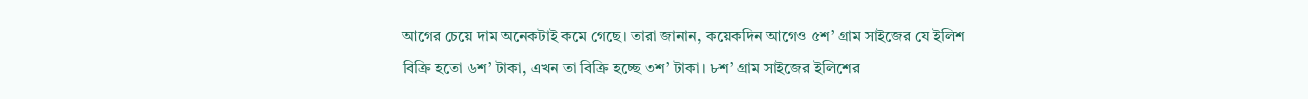আগের চেয়ে দাম অনেকটাই কমে গেছে। তারা জানান, কয়েকদিন আগেও ৫শ’ গ্রাম সাইজের যে ইলিশ বিক্রি হতো ৬শ’ টাকা, এখন তা বিক্রি হচ্ছে ৩শ’ টাকা। ৮শ’ গ্রাম সাইজের ইলিশের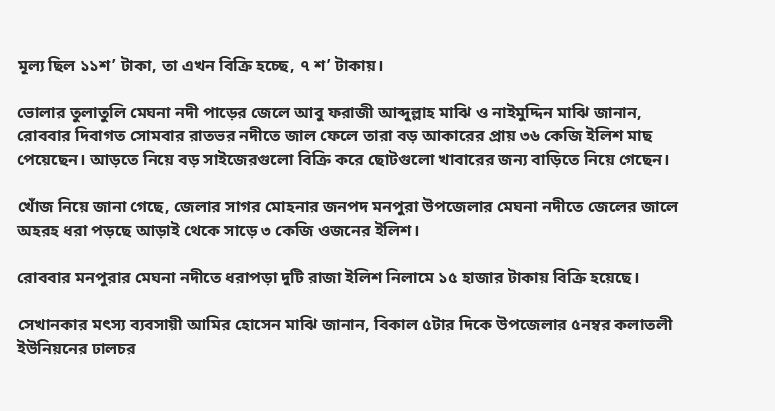মূল্য ছিল ১১শ’ টাকা, তা এখন বিক্রি হচ্ছে, ৭ শ’ টাকায়।

ভোলার তুলাতুলি মেঘনা নদী পাড়ের জেলে আবু ফরাজী আব্দুল্লাহ মাঝি ও নাইমুদ্দিন মাঝি জানান, রোববার দিবাগত সোমবার রাতভর নদীতে জাল ফেলে তারা বড় আকারের প্রায় ৩৬ কেজি ইলিশ মাছ পেয়েছেন। আড়তে নিয়ে বড় সাইজেরগুলো বিক্রি করে ছোটগুলো খাবারের জন্য বাড়িতে নিয়ে গেছেন।

খোঁজ নিয়ে জানা গেছে, জেলার সাগর মোহনার জনপদ মনপুরা উপজেলার মেঘনা নদীতে জেলের জালে অহরহ ধরা পড়ছে আড়াই থেকে সাড়ে ৩ কেজি ওজনের ইলিশ।

রোববার মনপুরার মেঘনা নদীতে ধরাপড়া দুটি রাজা ইলিশ নিলামে ১৫ হাজার টাকায় বিক্রি হয়েছে।

সেখানকার মৎস্য ব্যবসায়ী আমির হোসেন মাঝি জানান, বিকাল ৫টার দিকে উপজেলার ৫নম্বর কলাতলী ইউনিয়নের ঢালচর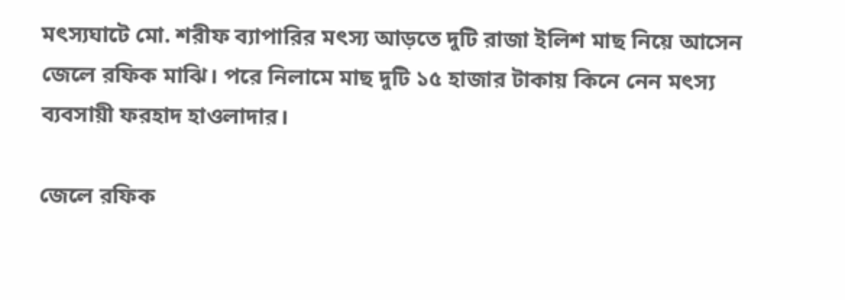মৎস্যঘাটে মো. শরীফ ব্যাপারির মৎস্য আড়তে দুটি রাজা ইলিশ মাছ নিয়ে আসেন জেলে রফিক মাঝি। পরে নিলামে মাছ দুটি ১৫ হাজার টাকায় কিনে নেন মৎস্য ব্যবসায়ী ফরহাদ হাওলাদার।

জেলে রফিক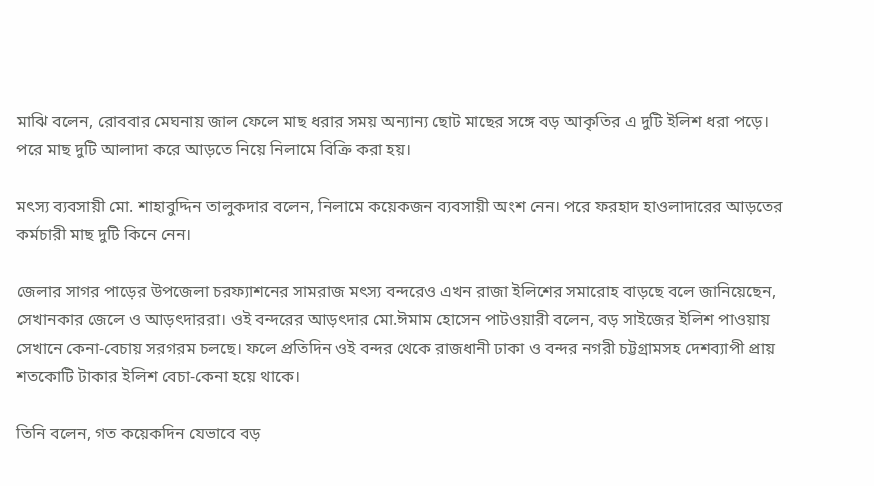মাঝি বলেন, রোববার মেঘনায় জাল ফেলে মাছ ধরার সময় অন্যান্য ছোট মাছের সঙ্গে বড় আকৃতির এ দুটি ইলিশ ধরা পড়ে। পরে মাছ দুটি আলাদা করে আড়তে নিয়ে নিলামে বিক্রি করা হয়।

মৎস্য ব্যবসায়ী মো. শাহাবুদ্দিন তালুকদার বলেন, নিলামে কয়েকজন ব্যবসায়ী অংশ নেন। পরে ফরহাদ হাওলাদারের আড়তের কর্মচারী মাছ দুটি কিনে নেন।

জেলার সাগর পাড়ের উপজেলা চরফ্যাশনের সামরাজ মৎস্য বন্দরেও এখন রাজা ইলিশের সমারোহ বাড়ছে বলে জানিয়েছেন, সেখানকার জেলে ও আড়ৎদাররা। ওই বন্দরের আড়ৎদার মো.ঈমাম হোসেন পাটওয়ারী বলেন, বড় সাইজের ইলিশ পাওয়ায় সেখানে কেনা-বেচায় সরগরম চলছে। ফলে প্রতিদিন ওই বন্দর থেকে রাজধানী ঢাকা ও বন্দর নগরী চট্টগ্রামসহ দেশব্যাপী প্রায় শতকোটি টাকার ইলিশ বেচা-কেনা হয়ে থাকে।

তিনি বলেন, গত কয়েকদিন যেভাবে বড়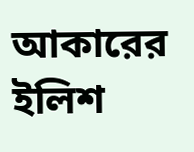আকারের ইলিশ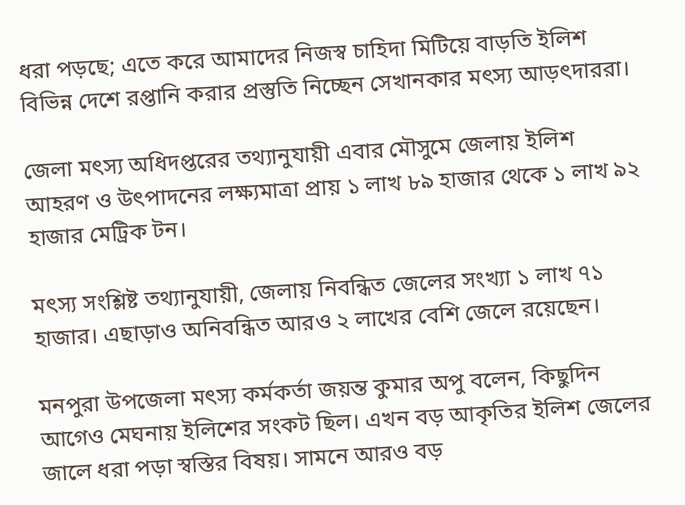ধরা পড়ছে; এতে করে আমাদের নিজস্ব চাহিদা মিটিয়ে বাড়তি ইলিশ বিভিন্ন দেশে রপ্তানি করার প্রস্তুতি নিচ্ছেন সেখানকার মৎস্য আড়ৎদাররা।

জেলা মৎস্য অধিদপ্তরের তথ্যানুযায়ী এবার মৌসুমে জেলায় ইলিশ আহরণ ও উৎপাদনের লক্ষ্যমাত্রা প্রায় ১ লাখ ৮৯ হাজার থেকে ১ লাখ ৯২ হাজার মেট্রিক টন।

মৎস্য সংশ্লিষ্ট তথ্যানুযায়ী, জেলায় নিবন্ধিত জেলের সংখ্যা ১ লাখ ৭১ হাজার। এছাড়াও অনিবন্ধিত আরও ২ লাখের বেশি জেলে রয়েছেন।

মনপুরা উপজেলা মৎস্য কর্মকর্তা জয়ন্ত কুমার অপু বলেন, কিছুদিন আগেও মেঘনায় ইলিশের সংকট ছিল। এখন বড় আকৃতির ইলিশ জেলের জালে ধরা পড়া স্বস্তির বিষয়। সামনে আরও বড়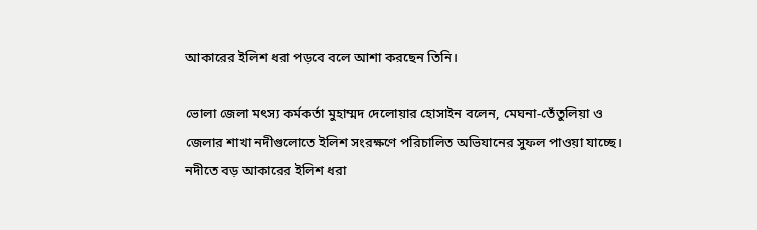আকারের ইলিশ ধরা পড়বে বলে আশা করছেন তিনি।

ভোলা জেলা মৎস্য কর্মকর্তা মুহাম্মদ দেলোয়ার হোসাইন বলেন, মেঘনা-তেঁতুলিয়া ও জেলার শাখা নদীগুলোতে ইলিশ সংরক্ষণে পরিচালিত অভিযানের সুফল পাওয়া যাচ্ছে। নদীতে বড় আকারের ইলিশ ধরা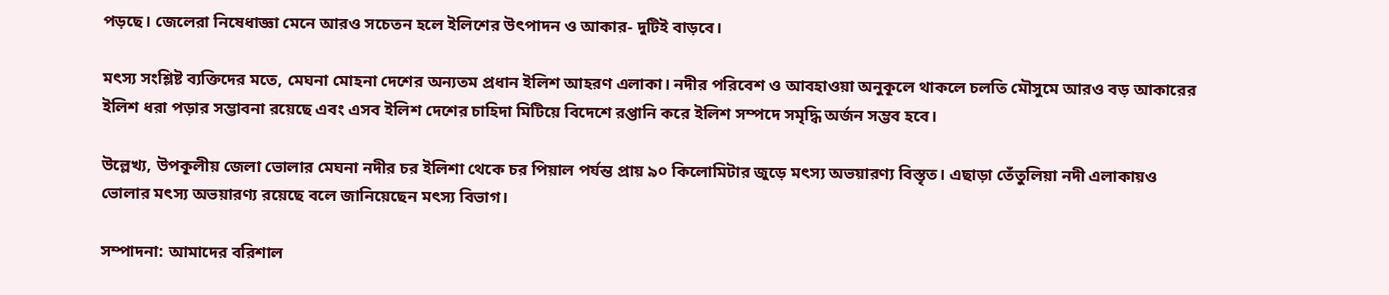পড়ছে। জেলেরা নিষেধাজ্ঞা মেনে আরও সচেতন হলে ইলিশের উৎপাদন ও আকার- দুটিই বাড়বে।

মৎস্য সংশ্লিষ্ট ব্যক্তিদের মতে, মেঘনা মোহনা দেশের অন্যতম প্রধান ইলিশ আহরণ এলাকা। নদীর পরিবেশ ও আবহাওয়া অনুকূলে থাকলে চলতি মৌসুমে আরও বড় আকারের ইলিশ ধরা পড়ার সম্ভাবনা রয়েছে এবং এসব ইলিশ দেশের চাহিদা মিটিয়ে বিদেশে রপ্তানি করে ইলিশ সম্পদে সমৃদ্ধি অর্জন সম্ভব হবে।

উল্লেখ্য, উপকূলীয় জেলা ভোলার মেঘনা নদীর চর ইলিশা থেকে চর পিয়াল পর্যন্ত প্রায় ৯০ কিলোমিটার জুড়ে মৎস্য অভয়ারণ্য বিস্তৃত। এছাড়া তেঁতুলিয়া নদী এলাকায়ও ভোলার মৎস্য অভয়ারণ্য রয়েছে বলে জানিয়েছেন মৎস্য বিভাগ।

সম্পাদনা: আমাদের বরিশাল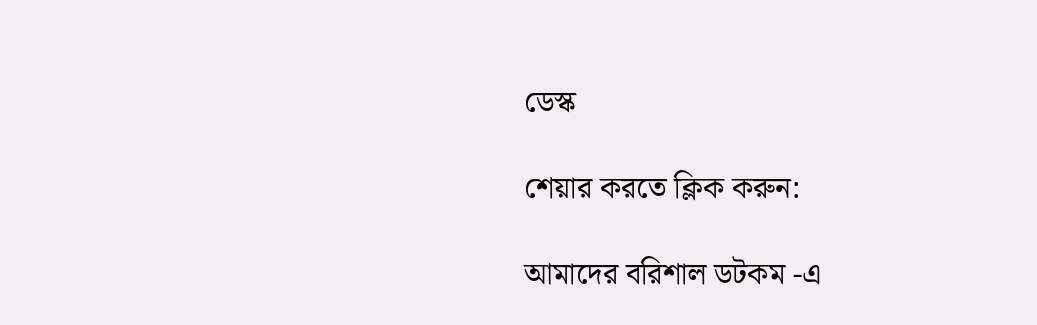ডেস্ক

শেয়ার করতে ক্লিক করুন:

আমাদের বরিশাল ডটকম -এ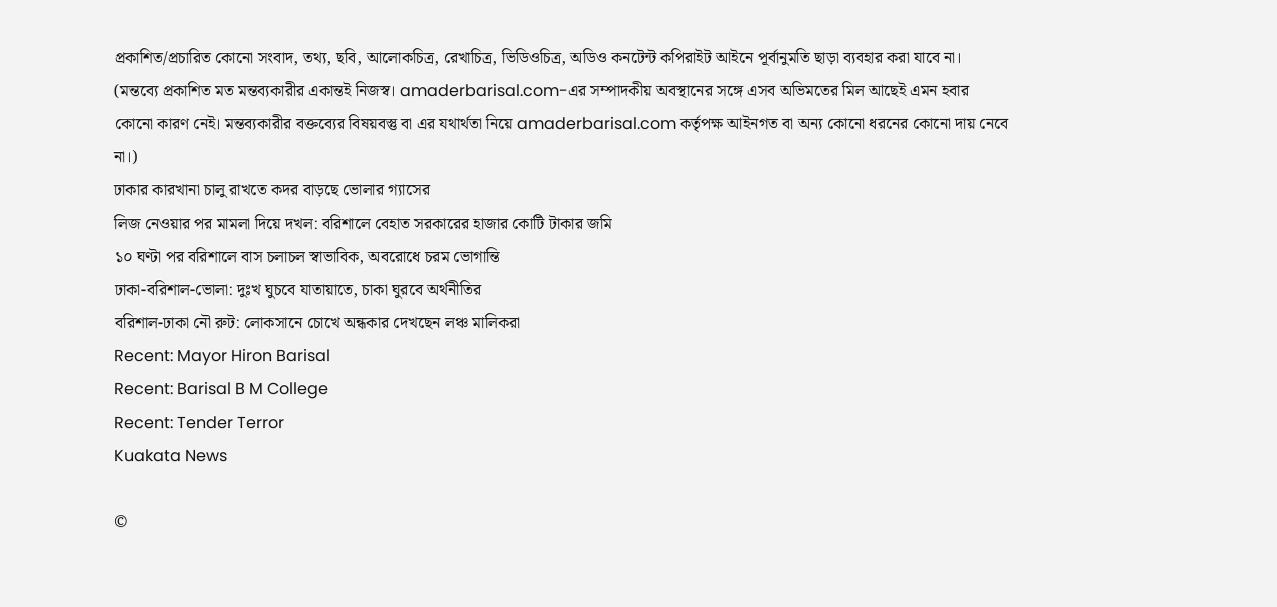প্রকাশিত/প্রচারিত কোনো সংবাদ, তথ্য, ছবি, আলোকচিত্র, রেখাচিত্র, ভিডিওচিত্র, অডিও কনটেন্ট কপিরাইট আইনে পূর্বানুমতি ছাড়া ব্যবহার করা যাবে না।
(মন্তব্যে প্রকাশিত মত মন্তব্যকারীর একান্তই নিজস্ব। amaderbarisal.com-এর সম্পাদকীয় অবস্থানের সঙ্গে এসব অভিমতের মিল আছেই এমন হবার কোনো কারণ নেই। মন্তব্যকারীর বক্তব্যের বিষয়বস্তু বা এর যথার্থতা নিয়ে amaderbarisal.com কর্তৃপক্ষ আইনগত বা অন্য কোনো ধরনের কোনো দায় নেবে না।)
ঢাকার কারখানা চালু রাখতে কদর বাড়ছে ভোলার গ্যাসের
লিজ নেওয়ার পর মামলা দিয়ে দখল: বরিশালে বেহাত সরকারের হাজার কোটি টাকার জমি
১০ ঘণ্টা পর বরিশালে বাস চলাচল স্বাভাবিক, অবরোধে চরম ভোগান্তি
ঢাকা-বরিশাল-ভোলা: দুঃখ ঘুচবে যাতায়াতে, চাকা ঘুরবে অর্থনীতির
বরিশাল-ঢাকা নৌ রুট: লোকসানে চোখে অন্ধকার দেখছেন লঞ্চ মালিকরা
Recent: Mayor Hiron Barisal
Recent: Barisal B M College
Recent: Tender Terror
Kuakata News

©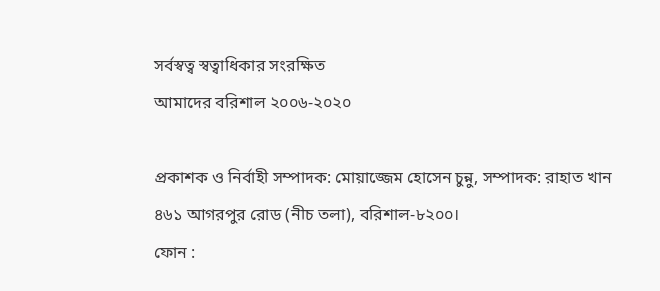সর্বস্বত্ব স্বত্বাধিকার সংরক্ষিত
আমাদের বরিশাল ২০০৬-২০২০

প্রকাশক ও নির্বাহী সম্পাদক: মোয়াজ্জেম হোসেন চুন্নু, সম্পাদক: রাহাত খান
৪৬১ আগরপুর রোড (নীচ তলা), বরিশাল-৮২০০।
ফোন :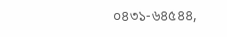০৪৩১-৬৪৫৪৪,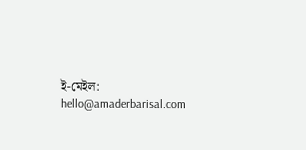ই-মেইল: hello@amaderbarisal.com